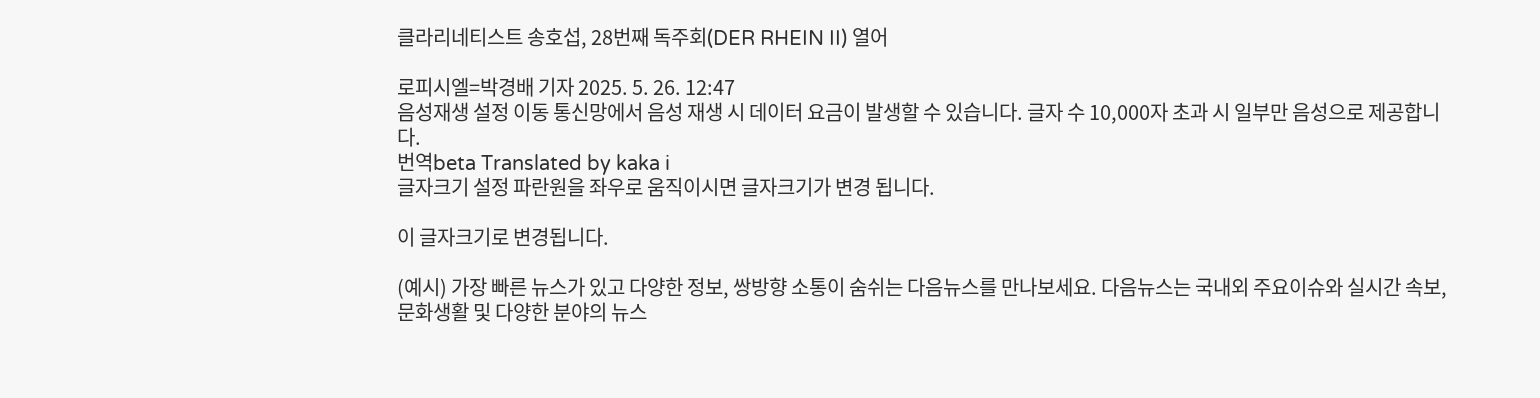클라리네티스트 송호섭, 28번째 독주회(DER RHEIN II) 열어

로피시엘=박경배 기자 2025. 5. 26. 12:47
음성재생 설정 이동 통신망에서 음성 재생 시 데이터 요금이 발생할 수 있습니다. 글자 수 10,000자 초과 시 일부만 음성으로 제공합니다.
번역beta Translated by kaka i
글자크기 설정 파란원을 좌우로 움직이시면 글자크기가 변경 됩니다.

이 글자크기로 변경됩니다.

(예시) 가장 빠른 뉴스가 있고 다양한 정보, 쌍방향 소통이 숨쉬는 다음뉴스를 만나보세요. 다음뉴스는 국내외 주요이슈와 실시간 속보, 문화생활 및 다양한 분야의 뉴스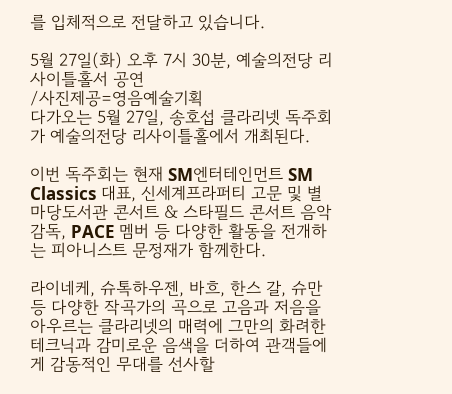를 입체적으로 전달하고 있습니다.

5월 27일(화) 오후 7시 30분, 예술의전당 리사이틀홀서 공연
/사진제공=영음예술기획
다가오는 5월 27일, 송호섭 클라리넷 독주회가 예술의전당 리사이틀홀에서 개최된다.

이번 독주회는 현재 SM엔터테인먼트 SM Classics 대표, 신세계프라퍼티 고문 및 별마당도서관 콘서트 & 스타필드 콘서트 음악감독, PACE 멤버 등 다양한 활동을 전개하는 피아니스트 문정재가 함께한다.

라이네케, 슈톡하우젠, 바흐, 한스 갈, 슈만 등 다양한 작곡가의 곡으로 고음과 저음을 아우르는 클라리넷의 매력에 그만의 화려한 테크닉과 감미로운 음색을 더하여 관객들에게 감동적인 무대를 선사할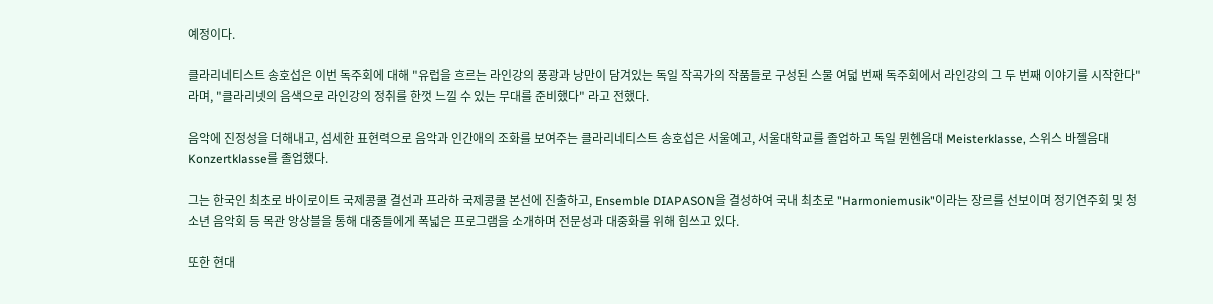예정이다.

클라리네티스트 송호섭은 이번 독주회에 대해 "유럽을 흐르는 라인강의 풍광과 낭만이 담겨있는 독일 작곡가의 작품들로 구성된 스물 여덟 번째 독주회에서 라인강의 그 두 번째 이야기를 시작한다"라며, "클라리넷의 음색으로 라인강의 정취를 한껏 느낄 수 있는 무대를 준비했다" 라고 전했다.

음악에 진정성을 더해내고, 섬세한 표현력으로 음악과 인간애의 조화를 보여주는 클라리네티스트 송호섭은 서울예고, 서울대학교를 졸업하고 독일 뮌헨음대 Meisterklasse, 스위스 바젤음대 Konzertklasse를 졸업했다.

그는 한국인 최초로 바이로이트 국제콩쿨 결선과 프라하 국제콩쿨 본선에 진출하고, Ensemble DIAPASON을 결성하여 국내 최초로 "Harmoniemusik"이라는 장르를 선보이며 정기연주회 및 청소년 음악회 등 목관 앙상블을 통해 대중들에게 폭넓은 프로그램을 소개하며 전문성과 대중화를 위해 힘쓰고 있다.

또한 현대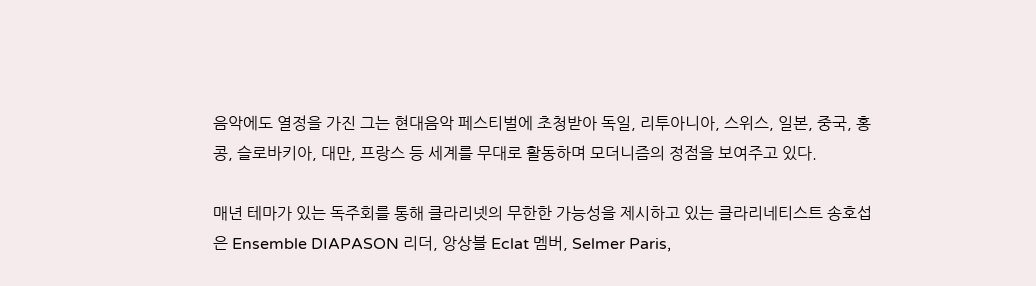음악에도 열정을 가진 그는 현대음악 페스티벌에 초청받아 독일, 리투아니아, 스위스, 일본, 중국, 홍콩, 슬로바키아, 대만, 프랑스 등 세계를 무대로 활동하며 모더니즘의 정점을 보여주고 있다.

매년 테마가 있는 독주회를 통해 클라리넷의 무한한 가능성을 제시하고 있는 클라리네티스트 송호섭은 Ensemble DIAPASON 리더, 앙상블 Eclat 멤버, Selmer Paris,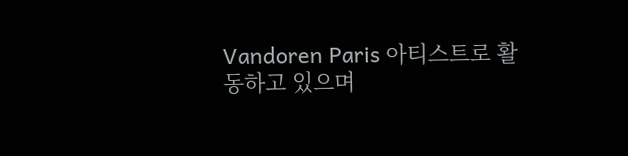Vandoren Paris 아티스트로 활동하고 있으며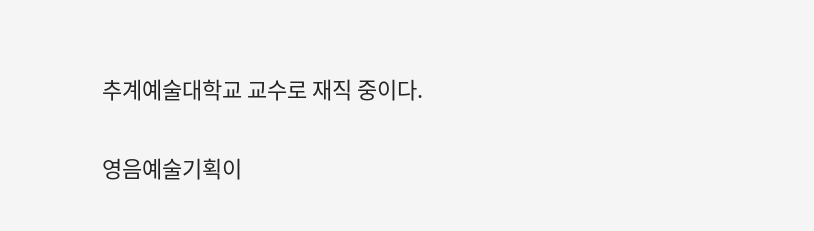추계예술대학교 교수로 재직 중이다.

영음예술기획이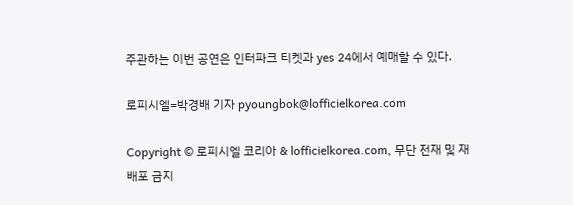주관하는 이번 공연은 인터파크 티켓과 yes 24에서 예매할 수 있다.

로피시엘=박경배 기자 pyoungbok@lofficielkorea.com

Copyright © 로피시엘 코리아 & lofficielkorea.com, 무단 전재 및 재배포 금지